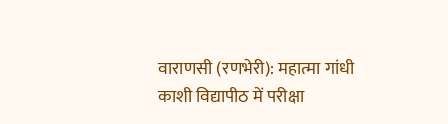वाराणसी (रणभेरी): महात्मा गांधी काशी विद्यापीठ में परीक्षा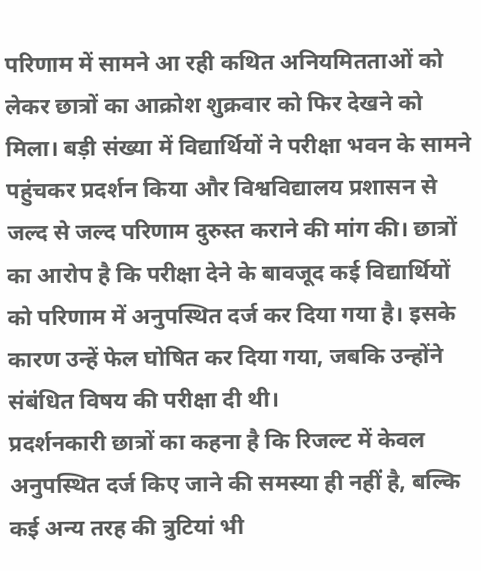परिणाम में सामने आ रही कथित अनियमितताओं को लेकर छात्रों का आक्रोश शुक्रवार को फिर देखने को मिला। बड़ी संख्या में विद्यार्थियों ने परीक्षा भवन के सामने पहुंचकर प्रदर्शन किया और विश्वविद्यालय प्रशासन से जल्द से जल्द परिणाम दुरुस्त कराने की मांग की। छात्रों का आरोप है कि परीक्षा देने के बावजूद कई विद्यार्थियों को परिणाम में अनुपस्थित दर्ज कर दिया गया है। इसके कारण उन्हें फेल घोषित कर दिया गया, जबकि उन्होंने संबंधित विषय की परीक्षा दी थी।
प्रदर्शनकारी छात्रों का कहना है कि रिजल्ट में केवल अनुपस्थित दर्ज किए जाने की समस्या ही नहीं है, बल्कि कई अन्य तरह की त्रुटियां भी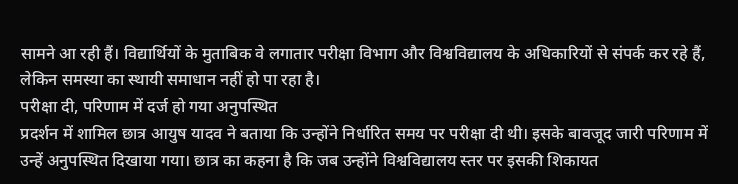सामने आ रही हैं। विद्यार्थियों के मुताबिक वे लगातार परीक्षा विभाग और विश्वविद्यालय के अधिकारियों से संपर्क कर रहे हैं, लेकिन समस्या का स्थायी समाधान नहीं हो पा रहा है।
परीक्षा दी, परिणाम में दर्ज हो गया अनुपस्थित
प्रदर्शन में शामिल छात्र आयुष यादव ने बताया कि उन्होंने निर्धारित समय पर परीक्षा दी थी। इसके बावजूद जारी परिणाम में उन्हें अनुपस्थित दिखाया गया। छात्र का कहना है कि जब उन्होंने विश्वविद्यालय स्तर पर इसकी शिकायत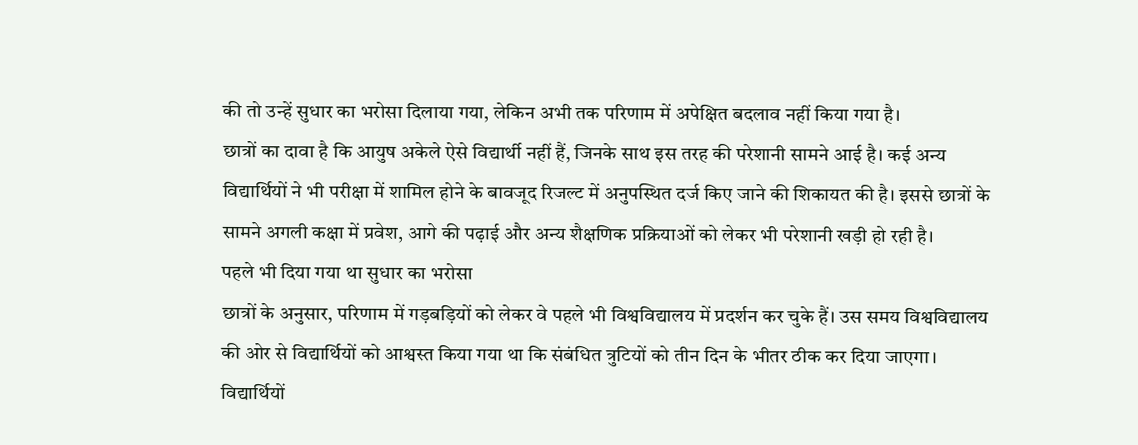की तो उन्हें सुधार का भरोसा दिलाया गया, लेकिन अभी तक परिणाम में अपेक्षित बदलाव नहीं किया गया है।
छात्रों का दावा है कि आयुष अकेले ऐसे विद्यार्थी नहीं हैं, जिनके साथ इस तरह की परेशानी सामने आई है। कई अन्य विद्यार्थियों ने भी परीक्षा में शामिल होने के बावजूद रिजल्ट में अनुपस्थित दर्ज किए जाने की शिकायत की है। इससे छात्रों के सामने अगली कक्षा में प्रवेश, आगे की पढ़ाई और अन्य शैक्षणिक प्रक्रियाओं को लेकर भी परेशानी खड़ी हो रही है।
पहले भी दिया गया था सुधार का भरोसा
छात्रों के अनुसार, परिणाम में गड़बड़ियों को लेकर वे पहले भी विश्वविद्यालय में प्रदर्शन कर चुके हैं। उस समय विश्वविद्यालय की ओर से विद्यार्थियों को आश्वस्त किया गया था कि संबंधित त्रुटियों को तीन दिन के भीतर ठीक कर दिया जाएगा।
विद्यार्थियों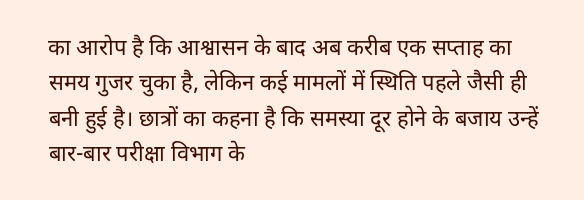का आरोप है कि आश्वासन के बाद अब करीब एक सप्ताह का समय गुजर चुका है, लेकिन कई मामलों में स्थिति पहले जैसी ही बनी हुई है। छात्रों का कहना है कि समस्या दूर होने के बजाय उन्हें बार-बार परीक्षा विभाग के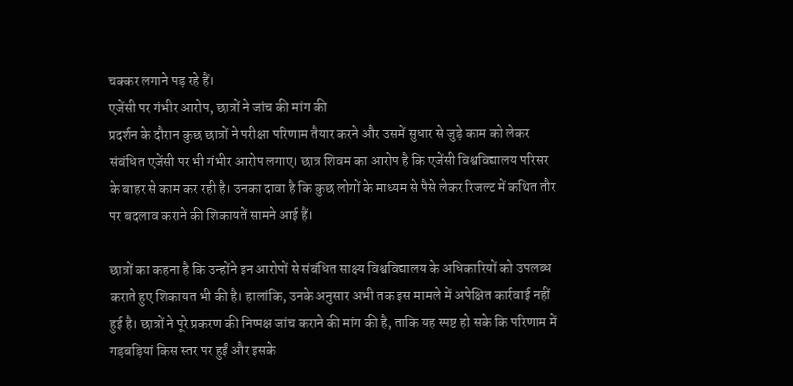चक्कर लगाने पड़ रहे हैं।
एजेंसी पर गंभीर आरोप, छात्रों ने जांच की मांग की
प्रदर्शन के दौरान कुछ छात्रों ने परीक्षा परिणाम तैयार करने और उसमें सुधार से जुड़े काम को लेकर संबंधित एजेंसी पर भी गंभीर आरोप लगाए। छात्र शिवम का आरोप है कि एजेंसी विश्वविद्यालय परिसर के बाहर से काम कर रही है। उनका दावा है कि कुछ लोगों के माध्यम से पैसे लेकर रिजल्ट में कथित तौर पर बदलाव कराने की शिकायतें सामने आई हैं।

छात्रों का कहना है कि उन्होंने इन आरोपों से संबंधित साक्ष्य विश्वविद्यालय के अधिकारियों को उपलब्ध कराते हुए शिकायत भी की है। हालांकि, उनके अनुसार अभी तक इस मामले में अपेक्षित कार्रवाई नहीं हुई है। छात्रों ने पूरे प्रकरण की निष्पक्ष जांच कराने की मांग की है, ताकि यह स्पष्ट हो सके कि परिणाम में गड़बड़ियां किस स्तर पर हुईं और इसके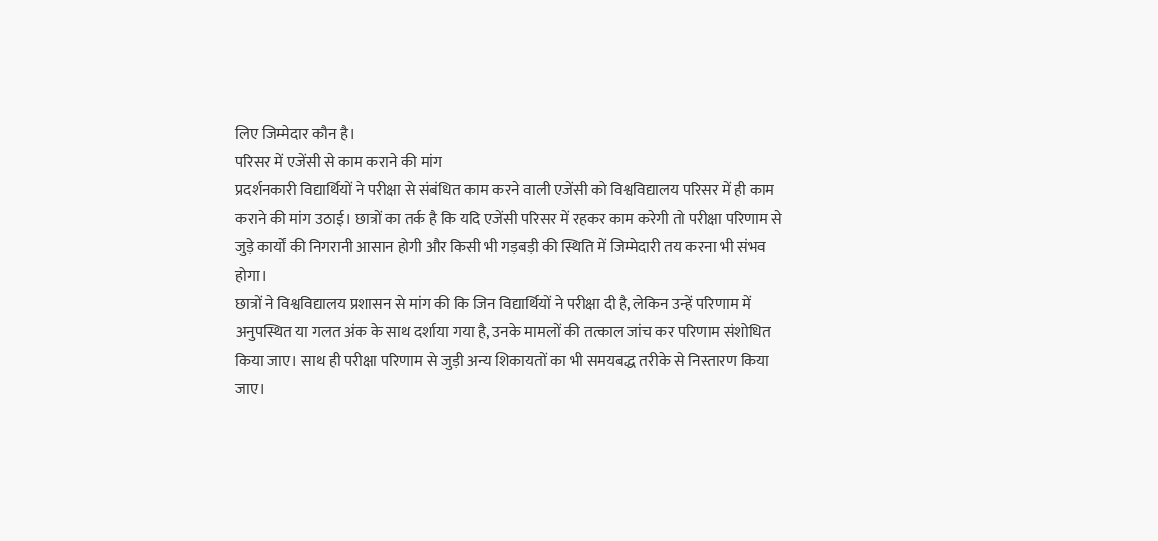लिए जिम्मेदार कौन है।
परिसर में एजेंसी से काम कराने की मांग
प्रदर्शनकारी विद्यार्थियों ने परीक्षा से संबंधित काम करने वाली एजेंसी को विश्वविद्यालय परिसर में ही काम कराने की मांग उठाई। छात्रों का तर्क है कि यदि एजेंसी परिसर में रहकर काम करेगी तो परीक्षा परिणाम से जुड़े कार्यों की निगरानी आसान होगी और किसी भी गड़बड़ी की स्थिति में जिम्मेदारी तय करना भी संभव होगा।
छात्रों ने विश्वविद्यालय प्रशासन से मांग की कि जिन विद्यार्थियों ने परीक्षा दी है, लेकिन उन्हें परिणाम में अनुपस्थित या गलत अंक के साथ दर्शाया गया है, उनके मामलों की तत्काल जांच कर परिणाम संशोधित किया जाए। साथ ही परीक्षा परिणाम से जुड़ी अन्य शिकायतों का भी समयबद्ध तरीके से निस्तारण किया जाए।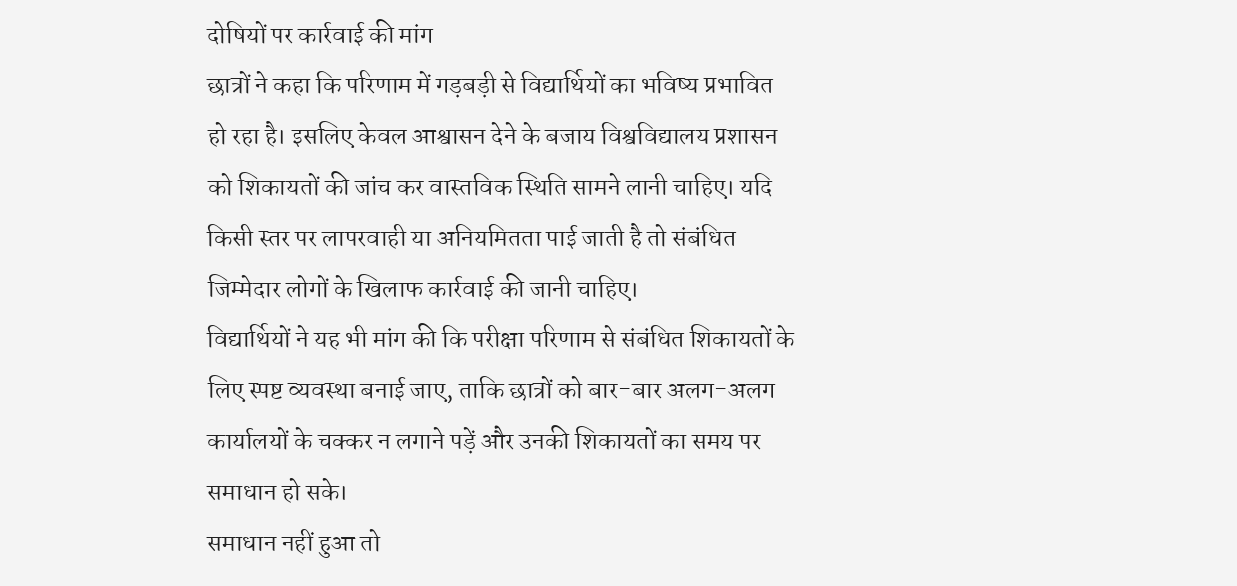दोषियों पर कार्रवाई की मांग
छात्रों ने कहा कि परिणाम में गड़बड़ी से विद्यार्थियों का भविष्य प्रभावित हो रहा है। इसलिए केवल आश्वासन देने के बजाय विश्वविद्यालय प्रशासन को शिकायतों की जांच कर वास्तविक स्थिति सामने लानी चाहिए। यदि किसी स्तर पर लापरवाही या अनियमितता पाई जाती है तो संबंधित जिम्मेदार लोगों के खिलाफ कार्रवाई की जानी चाहिए।
विद्यार्थियों ने यह भी मांग की कि परीक्षा परिणाम से संबंधित शिकायतों के लिए स्पष्ट व्यवस्था बनाई जाए, ताकि छात्रों को बार-बार अलग-अलग कार्यालयों के चक्कर न लगाने पड़ें और उनकी शिकायतों का समय पर समाधान हो सके।
समाधान नहीं हुआ तो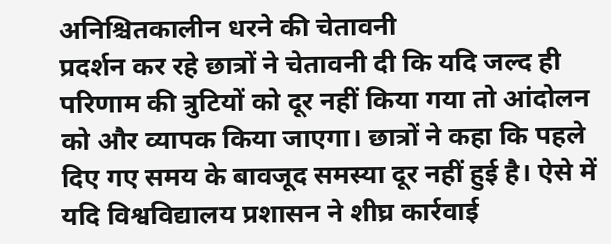अनिश्चितकालीन धरने की चेतावनी
प्रदर्शन कर रहे छात्रों ने चेतावनी दी कि यदि जल्द ही परिणाम की त्रुटियों को दूर नहीं किया गया तो आंदोलन को और व्यापक किया जाएगा। छात्रों ने कहा कि पहले दिए गए समय के बावजूद समस्या दूर नहीं हुई है। ऐसे में यदि विश्वविद्यालय प्रशासन ने शीघ्र कार्रवाई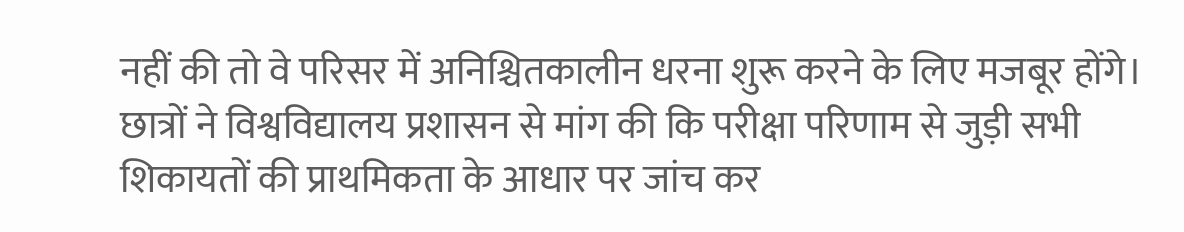नहीं की तो वे परिसर में अनिश्चितकालीन धरना शुरू करने के लिए मजबूर होंगे।
छात्रों ने विश्वविद्यालय प्रशासन से मांग की कि परीक्षा परिणाम से जुड़ी सभी शिकायतों की प्राथमिकता के आधार पर जांच कर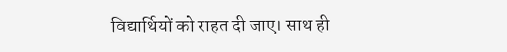विद्यार्थियों को राहत दी जाए। साथ ही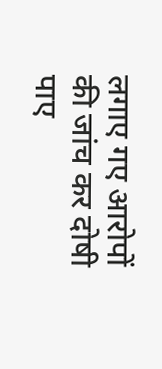लगाए गए आरोपों की जांच कर दोषी पाए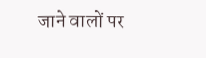जाने वालों पर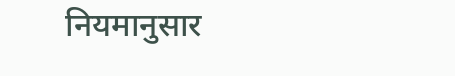नियमानुसार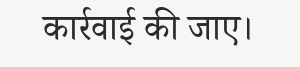कार्रवाई की जाए।